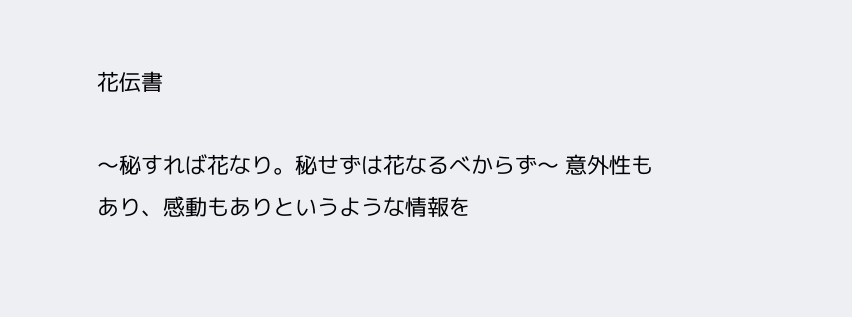花伝書

〜秘すれば花なり。秘せずは花なるべからず〜 意外性もあり、感動もありというような情報を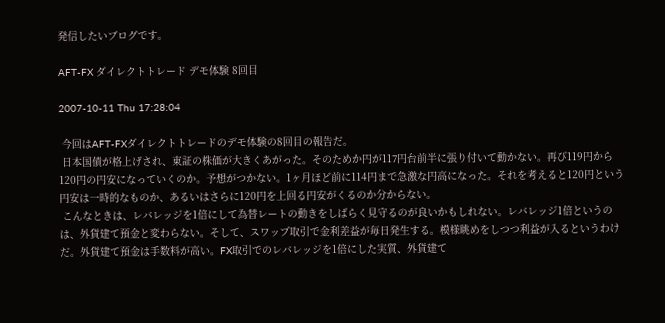発信したいブログです。

AFT-FX ダイレクトトレード デモ体験 8回目

2007-10-11 Thu 17:28:04

 今回はAFT-FXダイレクトトレードのデモ体験の8回目の報告だ。
 日本国債が格上げされ、東証の株価が大きくあがった。そのためか円が117円台前半に張り付いて動かない。再び119円から120円の円安になっていくのか。予想がつかない。1ヶ月ほど前に114円まで急激な円高になった。それを考えると120円という円安は一時的なものか、あるいはさらに120円を上回る円安がくるのか分からない。
 こんなときは、レバレッジを1倍にして為替レートの動きをしばらく見守るのが良いかもしれない。レバレッジ1倍というのは、外貨建て預金と変わらない。そして、スワップ取引で金利差益が毎日発生する。模様眺めをしつつ利益が入るというわけだ。外貨建て預金は手数料が高い。FX取引でのレバレッジを1倍にした実質、外貨建て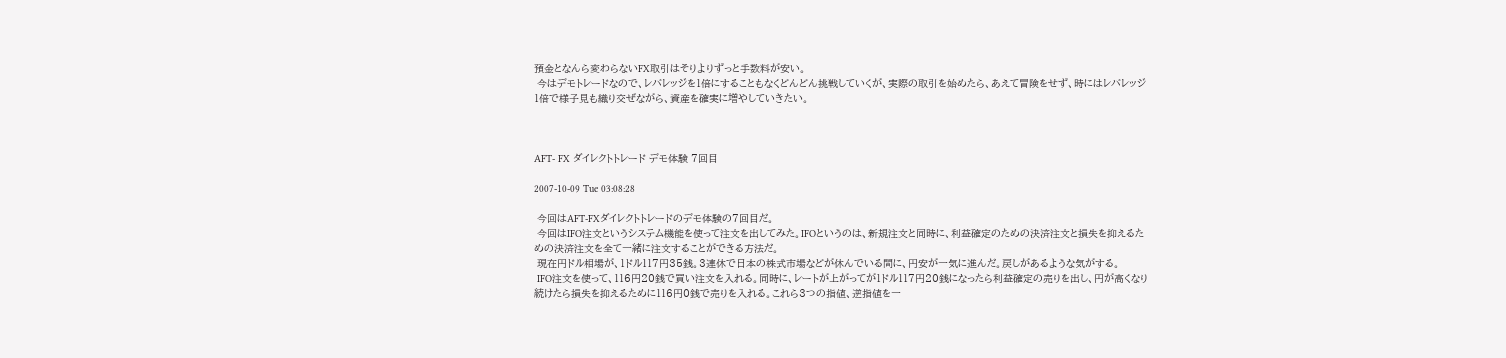預金となんら変わらないFX取引はそりよりずっと手数料が安い。
 今はデモトレードなので、レバレッジを1倍にすることもなくどんどん挑戦していくが、実際の取引を始めたら、あえて冒険をせず、時にはレバレッジ1倍で様子見も織り交ぜながら、資産を確実に増やしていきたい。



AFT- FX ダイレクトトレード デモ体験 7回目

2007-10-09 Tue 03:08:28

 今回はAFT-FXダイレクトトレードのデモ体験の7回目だ。
 今回はIFO注文というシステム機能を使って注文を出してみた。IFOというのは、新規注文と同時に、利益確定のための決済注文と損失を抑えるための決済注文を全て一緒に注文することができる方法だ。
 現在円ドル相場が、1ドル117円35銭。3連休で日本の株式市場などが休んでいる間に、円安が一気に進んだ。戻しがあるような気がする。
 IFO注文を使って、116円20銭で買い注文を入れる。同時に、レートが上がってが1ドル117円20銭になったら利益確定の売りを出し、円が高くなり続けたら損失を抑えるために116円0銭で売りを入れる。これら3つの指値、逆指値を一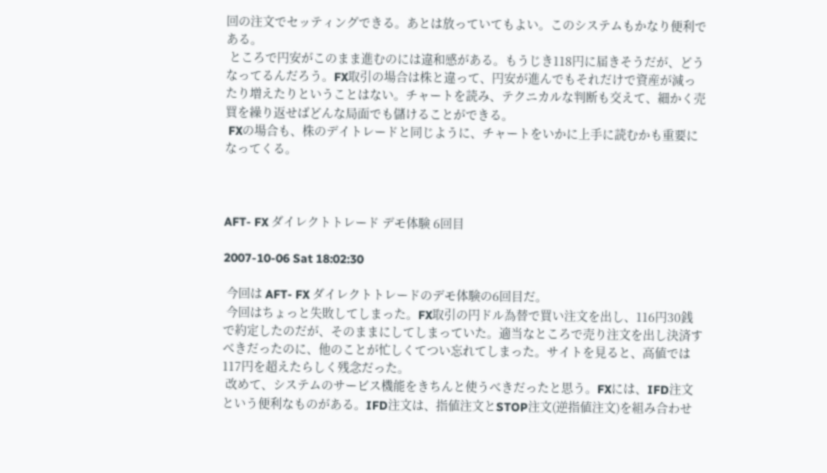回の注文でセッティングできる。あとは放っていてもよい。このシステムもかなり便利である。
 ところで円安がこのまま進むのには違和感がある。もうじき118円に届きそうだが、どうなってるんだろう。FX取引の場合は株と違って、円安が進んでもそれだけで資産が減ったり増えたりということはない。チャートを読み、テクニカルな判断も交えて、細かく売買を繰り返せばどんな局面でも儲けることができる。
 FXの場合も、株のデイトレードと同じように、チャートをいかに上手に読むかも重要になってくる。



AFT- FX ダイレクトトレード デモ体験 6回目

2007-10-06 Sat 18:02:30

 今回は AFT- FX ダイレクトトレードのデモ体験の6回目だ。
 今回はちょっと失敗してしまった。FX取引の円ドル為替で買い注文を出し、116円30銭で約定したのだが、そのままにしてしまっていた。適当なところで売り注文を出し決済すべきだったのに、他のことが忙しくてつい忘れてしまった。サイトを見ると、高値では117円を超えたらしく残念だった。
 改めて、システムのサービス機能をきちんと使うべきだったと思う。FXには、IFD注文という便利なものがある。IFD注文は、指値注文とSTOP注文(逆指値注文)を組み合わせ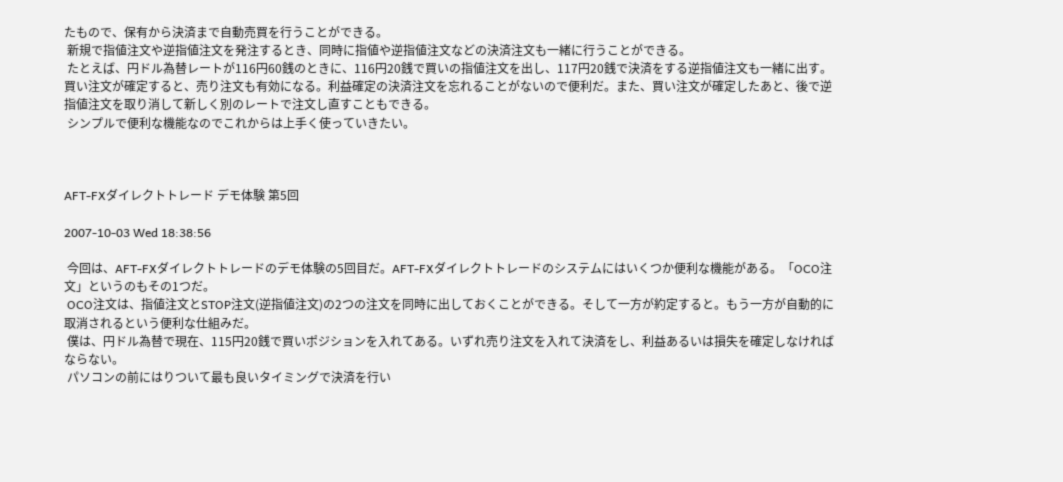たもので、保有から決済まで自動売買を行うことができる。
 新規で指値注文や逆指値注文を発注するとき、同時に指値や逆指値注文などの決済注文も一緒に行うことができる。
 たとえば、円ドル為替レートが116円60銭のときに、116円20銭で買いの指値注文を出し、117円20銭で決済をする逆指値注文も一緒に出す。買い注文が確定すると、売り注文も有効になる。利益確定の決済注文を忘れることがないので便利だ。また、買い注文が確定したあと、後で逆指値注文を取り消して新しく別のレートで注文し直すこともできる。
 シンプルで便利な機能なのでこれからは上手く使っていきたい。



AFT-FXダイレクトトレード デモ体験 第5回

2007-10-03 Wed 18:38:56

 今回は、AFT-FXダイレクトトレードのデモ体験の5回目だ。AFT-FXダイレクトトレードのシステムにはいくつか便利な機能がある。「OCO注文」というのもその1つだ。
 OCO注文は、指値注文とSTOP注文(逆指値注文)の2つの注文を同時に出しておくことができる。そして一方が約定すると。もう一方が自動的に取消されるという便利な仕組みだ。
 僕は、円ドル為替で現在、115円20銭で買いポジションを入れてある。いずれ売り注文を入れて決済をし、利益あるいは損失を確定しなければならない。
 パソコンの前にはりついて最も良いタイミングで決済を行い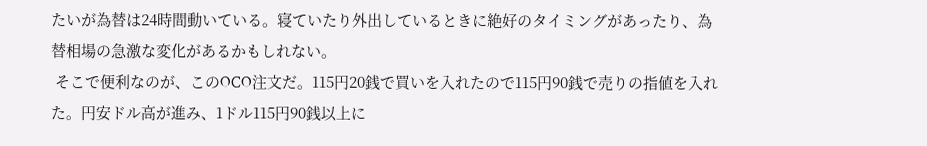たいが為替は24時間動いている。寝ていたり外出しているときに絶好のタイミングがあったり、為替相場の急激な変化があるかもしれない。
 そこで便利なのが、このOCO注文だ。115円20銭で買いを入れたので115円90銭で売りの指値を入れた。円安ドル高が進み、1ドル115円90銭以上に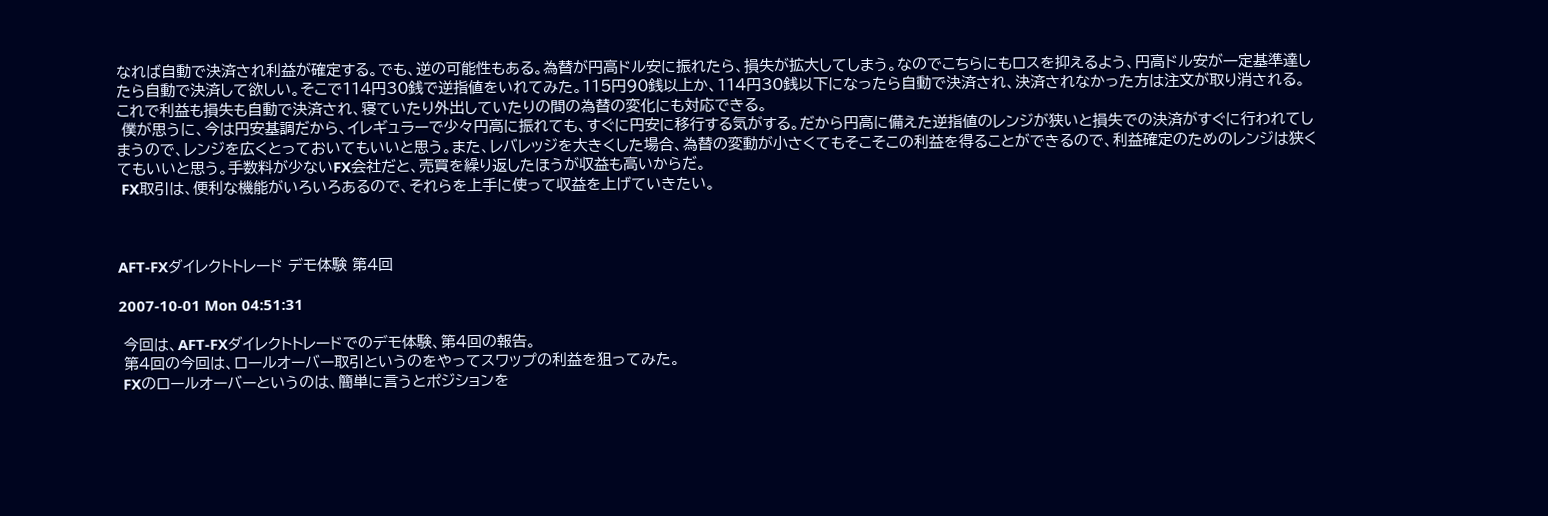なれば自動で決済され利益が確定する。でも、逆の可能性もある。為替が円高ドル安に振れたら、損失が拡大してしまう。なのでこちらにもロスを抑えるよう、円高ドル安が一定基準達したら自動で決済して欲しい。そこで114円30銭で逆指値をいれてみた。115円90銭以上か、114円30銭以下になったら自動で決済され、決済されなかった方は注文が取り消される。これで利益も損失も自動で決済され、寝ていたり外出していたりの間の為替の変化にも対応できる。
 僕が思うに、今は円安基調だから、イレギュラーで少々円高に振れても、すぐに円安に移行する気がする。だから円高に備えた逆指値のレンジが狭いと損失での決済がすぐに行われてしまうので、レンジを広くとっておいてもいいと思う。また、レバレッジを大きくした場合、為替の変動が小さくてもそこそこの利益を得ることができるので、利益確定のためのレンジは狭くてもいいと思う。手数料が少ないFX会社だと、売買を繰り返したほうが収益も高いからだ。
 FX取引は、便利な機能がいろいろあるので、それらを上手に使って収益を上げていきたい。



AFT-FXダイレクトトレード デモ体験 第4回

2007-10-01 Mon 04:51:31

 今回は、AFT-FXダイレクトトレードでのデモ体験、第4回の報告。
 第4回の今回は、ロールオーバー取引というのをやってスワップの利益を狙ってみた。
 FXのロールオーバーというのは、簡単に言うとポジションを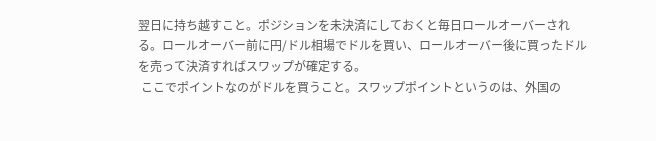翌日に持ち越すこと。ポジションを未決済にしておくと毎日ロールオーバーされる。ロールオーバー前に円/ドル相場でドルを買い、ロールオーバー後に買ったドルを売って決済すればスワップが確定する。
 ここでポイントなのがドルを買うこと。スワップポイントというのは、外国の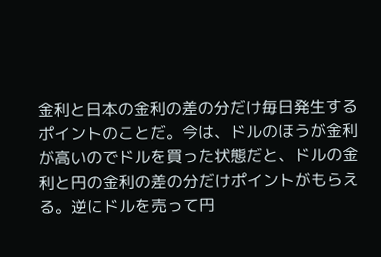金利と日本の金利の差の分だけ毎日発生するポイントのことだ。今は、ドルのほうが金利が高いのでドルを買った状態だと、ドルの金利と円の金利の差の分だけポイントがもらえる。逆にドルを売って円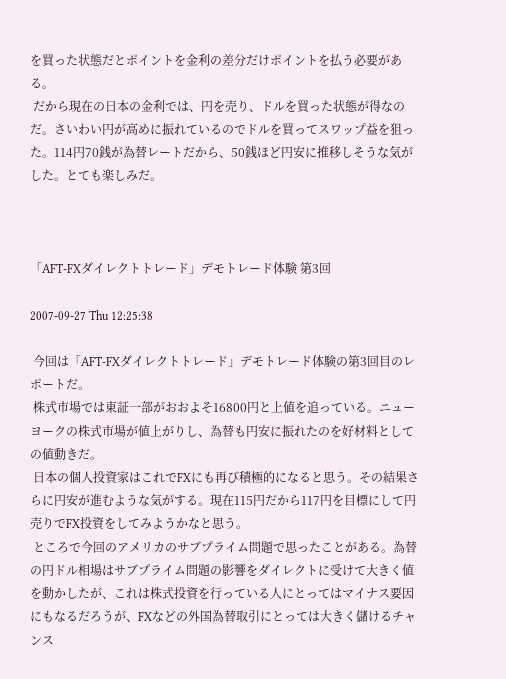を買った状態だとポイントを金利の差分だけポイントを払う必要がある。
 だから現在の日本の金利では、円を売り、ドルを買った状態が得なのだ。さいわい円が高めに振れているのでドルを買ってスワップ益を狙った。114円70銭が為替レートだから、50銭ほど円安に推移しそうな気がした。とても楽しみだ。



「AFT-FXダイレクトトレード」デモトレード体験 第3回

2007-09-27 Thu 12:25:38

 今回は「AFT-FXダイレクトトレード」デモトレード体験の第3回目のレポートだ。
 株式市場では東証一部がおおよそ16800円と上値を追っている。ニューヨークの株式市場が値上がりし、為替も円安に振れたのを好材料としての値動きだ。
 日本の個人投資家はこれでFXにも再び積極的になると思う。その結果さらに円安が進むような気がする。現在115円だから117円を目標にして円売りでFX投資をしてみようかなと思う。
 ところで今回のアメリカのサブプライム問題で思ったことがある。為替の円ドル相場はサブプライム問題の影響をダイレクトに受けて大きく値を動かしたが、これは株式投資を行っている人にとってはマイナス要因にもなるだろうが、FXなどの外国為替取引にとっては大きく儲けるチャンス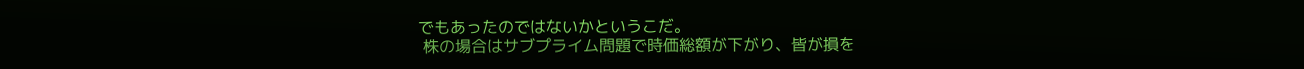でもあったのではないかというこだ。
 株の場合はサブプライム問題で時価総額が下がり、皆が損を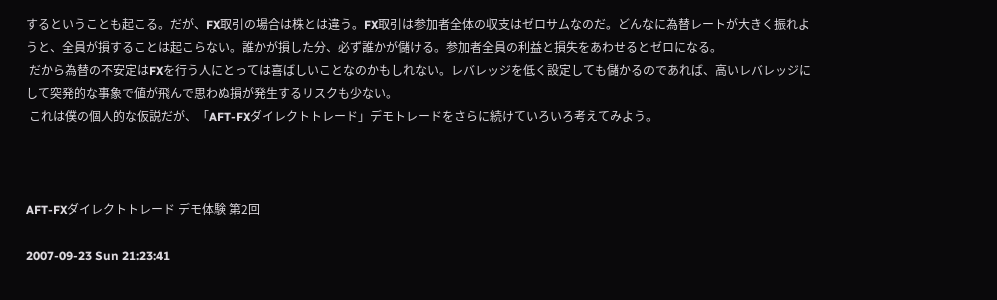するということも起こる。だが、FX取引の場合は株とは違う。FX取引は参加者全体の収支はゼロサムなのだ。どんなに為替レートが大きく振れようと、全員が損することは起こらない。誰かが損した分、必ず誰かが儲ける。参加者全員の利益と損失をあわせるとゼロになる。
 だから為替の不安定はFXを行う人にとっては喜ばしいことなのかもしれない。レバレッジを低く設定しても儲かるのであれば、高いレバレッジにして突発的な事象で値が飛んで思わぬ損が発生するリスクも少ない。
 これは僕の個人的な仮説だが、「AFT-FXダイレクトトレード」デモトレードをさらに続けていろいろ考えてみよう。



AFT-FXダイレクトトレード デモ体験 第2回

2007-09-23 Sun 21:23:41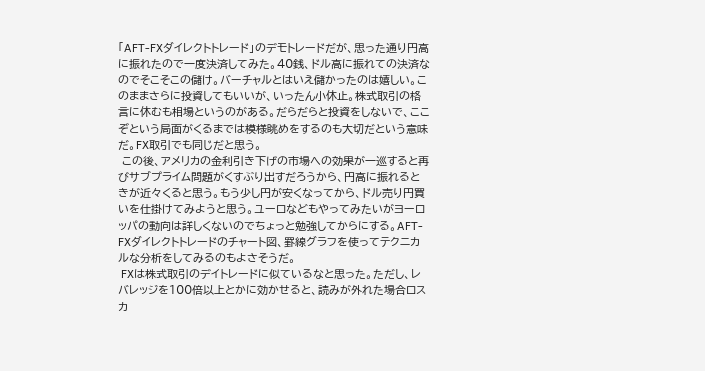「AFT-FXダイレクトトレード」のデモトレードだが、思った通り円高に振れたので一度決済してみた。40銭、ドル高に振れての決済なのでそこそこの儲け。バーチャルとはいえ儲かったのは嬉しい。このままさらに投資してもいいが、いったん小休止。株式取引の格言に休むも相場というのがある。だらだらと投資をしないで、ここぞという局面がくるまでは模様眺めをするのも大切だという意味だ。FX取引でも同じだと思う。
 この後、アメリカの金利引き下げの市場への効果が一巡すると再びサブプライム問題がくすぶり出すだろうから、円高に振れるときが近々くると思う。もう少し円が安くなってから、ドル売り円買いを仕掛けてみようと思う。ユーロなどもやってみたいがヨーロッパの動向は詳しくないのでちょっと勉強してからにする。AFT-FXダイレクトトレードのチャート図、罫線グラフを使ってテクニカルな分析をしてみるのもよさそうだ。
 FXは株式取引のデイトレードに似ているなと思った。ただし、レバレッジを100倍以上とかに効かせると、読みが外れた場合ロスカ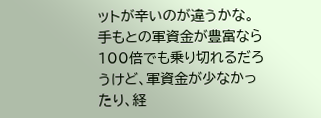ットが辛いのが違うかな。手もとの軍資金が豊富なら100倍でも乗り切れるだろうけど、軍資金が少なかったり、経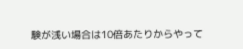験が浅い場合は10倍あたりからやって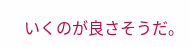いくのが良さそうだ。